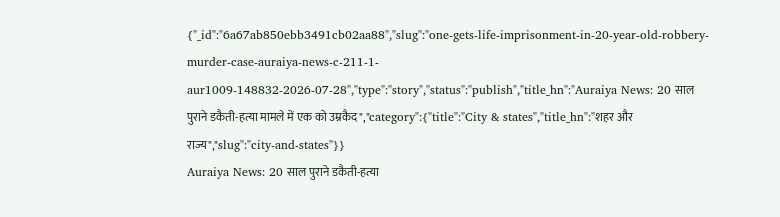{"_id":"6a67ab850ebb3491cb02aa88","slug":"one-gets-life-imprisonment-in-20-year-old-robbery-murder-case-auraiya-news-c-211-1-aur1009-148832-2026-07-28","type":"story","status":"publish","title_hn":"Auraiya News: 20 साल पुराने डकैती-हत्या मामले में एक को उम्रकैद","category":{"title":"City & states","title_hn":"शहर और राज्य","slug":"city-and-states"}}
Auraiya News: 20 साल पुराने डकैती-हत्या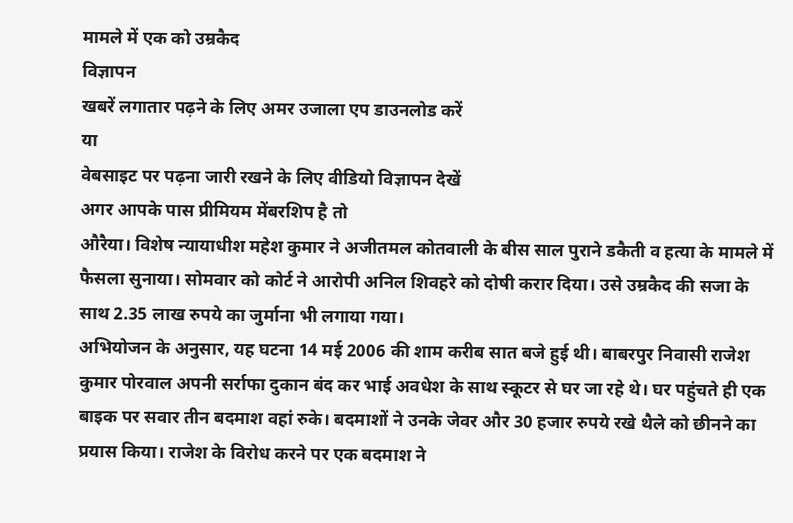मामले में एक को उम्रकैद
विज्ञापन
खबरें लगातार पढ़ने के लिए अमर उजाला एप डाउनलोड करें
या
वेबसाइट पर पढ़ना जारी रखने के लिए वीडियो विज्ञापन देखें
अगर आपके पास प्रीमियम मेंबरशिप है तो
औरैया। विशेष न्यायाधीश महेश कुमार ने अजीतमल कोतवाली के बीस साल पुराने डकैती व हत्या के मामले में फैसला सुनाया। सोमवार को कोर्ट ने आरोपी अनिल शिवहरे को दोषी करार दिया। उसे उम्रकैद की सजा के साथ 2.35 लाख रुपये का जुर्माना भी लगाया गया।
अभियोजन के अनुसार, यह घटना 14 मई 2006 की शाम करीब सात बजे हुई थी। बाबरपुर निवासी राजेश कुमार पोरवाल अपनी सर्राफा दुकान बंद कर भाई अवधेश के साथ स्कूटर से घर जा रहे थे। घर पहुंचते ही एक बाइक पर सवार तीन बदमाश वहां रुके। बदमाशों ने उनके जेवर और 30 हजार रुपये रखे थैले को छीनने का प्रयास किया। राजेश के विरोध करने पर एक बदमाश ने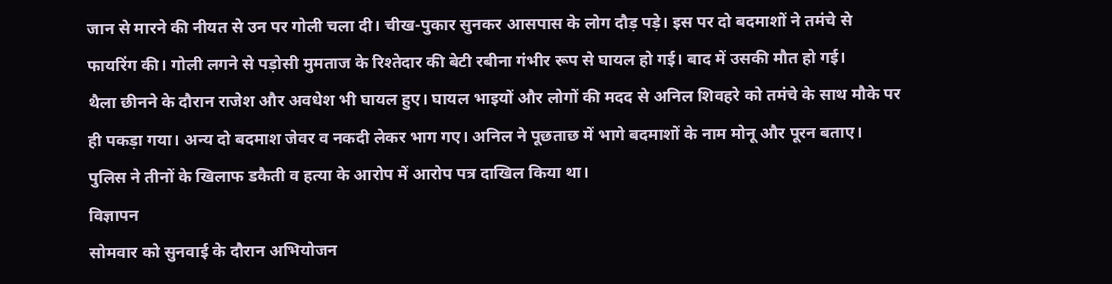जान से मारने की नीयत से उन पर गोली चला दी। चीख-पुकार सुनकर आसपास के लोग दौड़ पड़े। इस पर दो बदमाशों ने तमंचे से फायरिंग की। गोली लगने से पड़ोसी मुमताज के रिश्तेदार की बेटी रबीना गंभीर रूप से घायल हो गई। बाद में उसकी मौत हो गई।
थैला छीनने के दौरान राजेश और अवधेश भी घायल हुए। घायल भाइयों और लोगों की मदद से अनिल शिवहरे को तमंचे के साथ मौके पर ही पकड़ा गया। अन्य दो बदमाश जेवर व नकदी लेकर भाग गए। अनिल ने पूछताछ में भागे बदमाशों के नाम मोनू और पूरन बताए। पुलिस ने तीनों के खिलाफ डकैती व हत्या के आरोप में आरोप पत्र दाखिल किया था।
विज्ञापन
सोमवार को सुनवाई के दौरान अभियोजन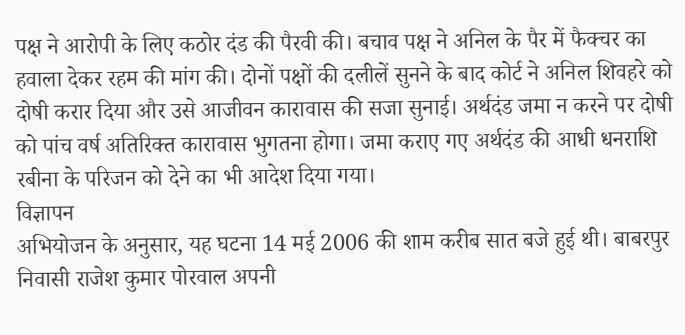पक्ष ने आरोपी के लिए कठोर दंड की पैरवी की। बचाव पक्ष ने अनिल के पैर में फैक्चर का हवाला देकर रहम की मांग की। दोनों पक्षों की दलीलें सुनने के बाद कोर्ट ने अनिल शिवहरे को दोषी करार दिया और उसे आजीवन कारावास की सजा सुनाई। अर्थदंड जमा न करने पर दोषी को पांच वर्ष अतिरिक्त कारावास भुगतना होगा। जमा कराए गए अर्थदंड की आधी धनराशि रबीना के परिजन को देने का भी आदेश दिया गया।
विज्ञापन
अभियोजन के अनुसार, यह घटना 14 मई 2006 की शाम करीब सात बजे हुई थी। बाबरपुर निवासी राजेश कुमार पोरवाल अपनी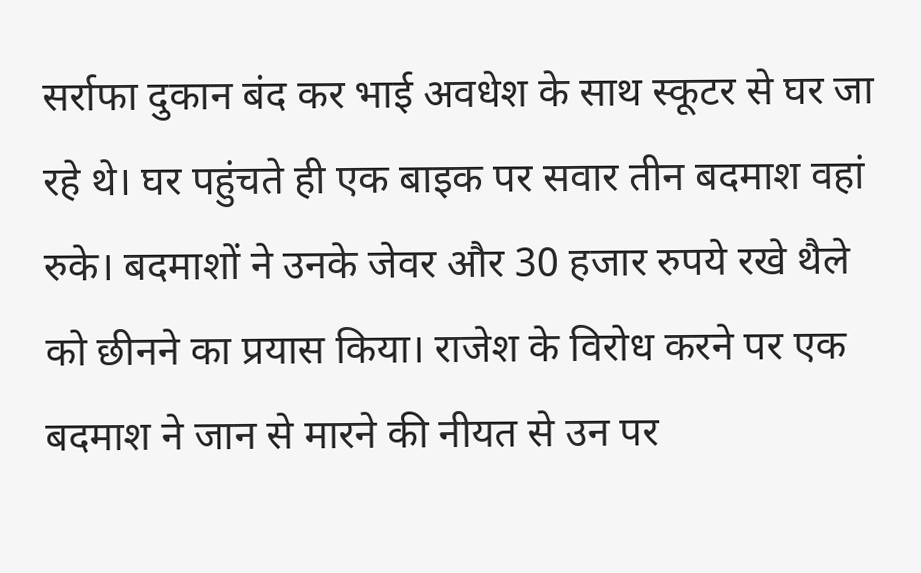सर्राफा दुकान बंद कर भाई अवधेश के साथ स्कूटर से घर जा रहे थे। घर पहुंचते ही एक बाइक पर सवार तीन बदमाश वहां रुके। बदमाशों ने उनके जेवर और 30 हजार रुपये रखे थैले को छीनने का प्रयास किया। राजेश के विरोध करने पर एक बदमाश ने जान से मारने की नीयत से उन पर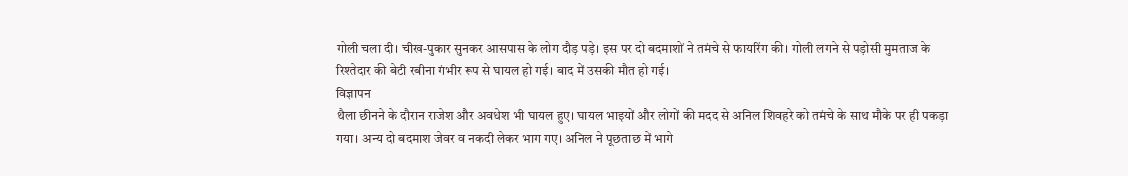गोली चला दी। चीख-पुकार सुनकर आसपास के लोग दौड़ पड़े। इस पर दो बदमाशों ने तमंचे से फायरिंग की। गोली लगने से पड़ोसी मुमताज के रिश्तेदार की बेटी रबीना गंभीर रूप से घायल हो गई। बाद में उसकी मौत हो गई।
विज्ञापन
थैला छीनने के दौरान राजेश और अवधेश भी घायल हुए। घायल भाइयों और लोगों की मदद से अनिल शिवहरे को तमंचे के साथ मौके पर ही पकड़ा गया। अन्य दो बदमाश जेवर व नकदी लेकर भाग गए। अनिल ने पूछताछ में भागे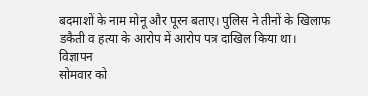बदमाशों के नाम मोनू और पूरन बताए। पुलिस ने तीनों के खिलाफ डकैती व हत्या के आरोप में आरोप पत्र दाखिल किया था।
विज्ञापन
सोमवार को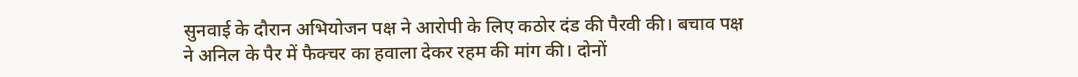सुनवाई के दौरान अभियोजन पक्ष ने आरोपी के लिए कठोर दंड की पैरवी की। बचाव पक्ष ने अनिल के पैर में फैक्चर का हवाला देकर रहम की मांग की। दोनों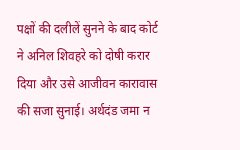पक्षों की दलीलें सुनने के बाद कोर्ट ने अनिल शिवहरे को दोषी करार दिया और उसे आजीवन कारावास की सजा सुनाई। अर्थदंड जमा न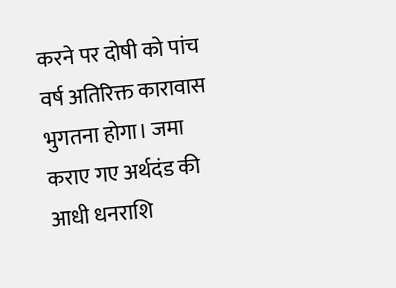करने पर दोषी को पांच वर्ष अतिरिक्त कारावास भुगतना होगा। जमा कराए गए अर्थदंड की आधी धनराशि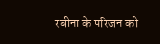रबीना के परिजन को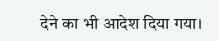देने का भी आदेश दिया गया।